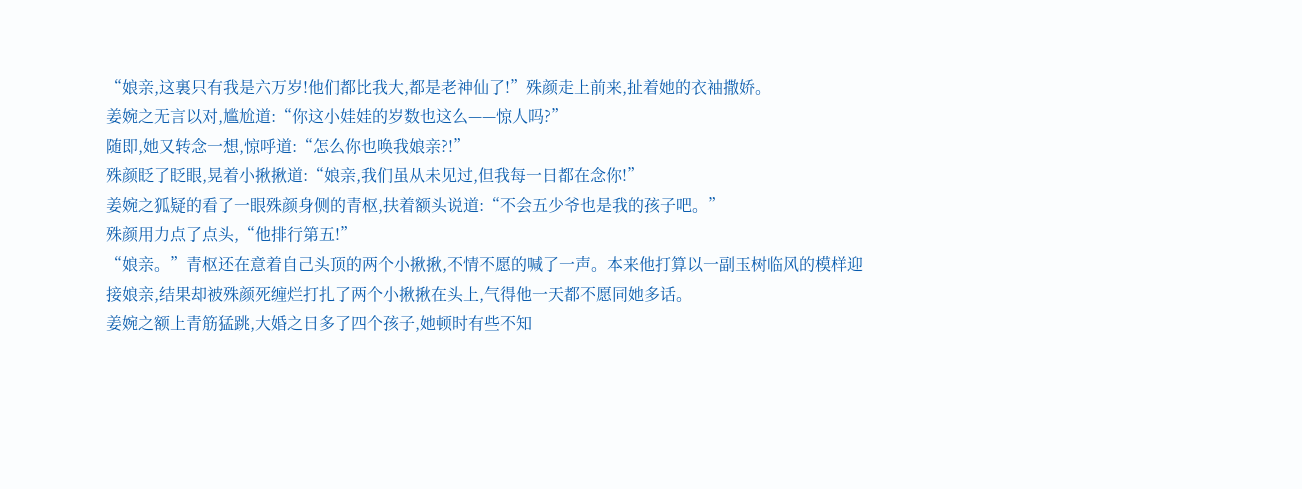“娘亲,这裏只有我是六万岁!他们都比我大,都是老神仙了!”殊颜走上前来,扯着她的衣袖撒娇。
姜婉之无言以对,尴尬道:“你这小娃娃的岁数也这么——惊人吗?”
随即,她又转念一想,惊呼道:“怎么你也唤我娘亲?!”
殊颜眨了眨眼,晃着小揪揪道:“娘亲,我们虽从未见过,但我每一日都在念你!”
姜婉之狐疑的看了一眼殊颜身侧的青枢,扶着额头说道:“不会五少爷也是我的孩子吧。”
殊颜用力点了点头,“他排行第五!”
“娘亲。”青枢还在意着自己头顶的两个小揪揪,不情不愿的喊了一声。本来他打算以一副玉树临风的模样迎接娘亲,结果却被殊颜死缠烂打扎了两个小揪揪在头上,气得他一天都不愿同她多话。
姜婉之额上青筋猛跳,大婚之日多了四个孩子,她顿时有些不知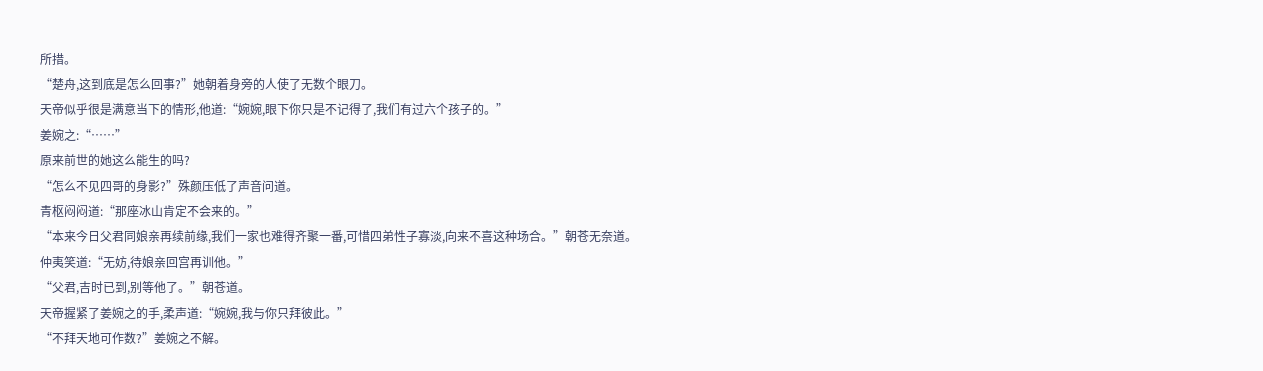所措。
“楚舟,这到底是怎么回事?”她朝着身旁的人使了无数个眼刀。
天帝似乎很是满意当下的情形,他道:“婉婉,眼下你只是不记得了,我们有过六个孩子的。”
姜婉之:“……”
原来前世的她这么能生的吗?
“怎么不见四哥的身影?”殊颜压低了声音问道。
青枢闷闷道:“那座冰山肯定不会来的。”
“本来今日父君同娘亲再续前缘,我们一家也难得齐聚一番,可惜四弟性子寡淡,向来不喜这种场合。”朝苍无奈道。
仲夷笑道:“无妨,待娘亲回宫再训他。”
“父君,吉时已到,别等他了。”朝苍道。
天帝握紧了姜婉之的手,柔声道:“婉婉,我与你只拜彼此。”
“不拜天地可作数?”姜婉之不解。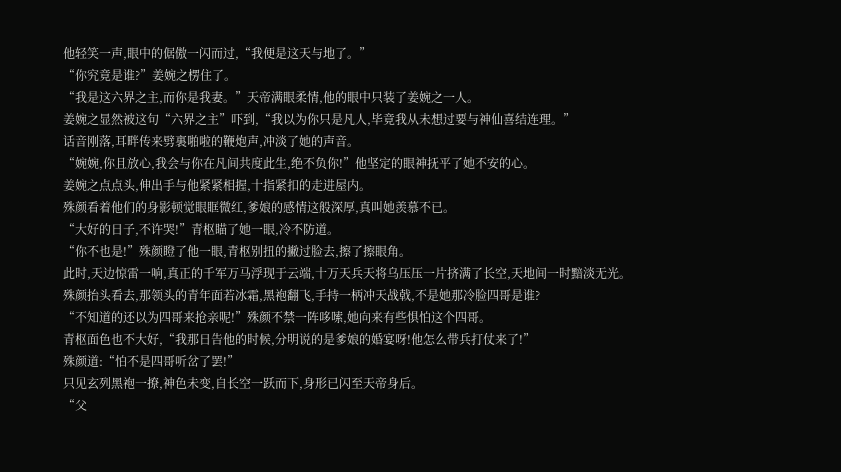他轻笑一声,眼中的倨傲一闪而过,“我便是这天与地了。”
“你究竟是谁?”姜婉之楞住了。
“我是这六界之主,而你是我妻。”天帝满眼柔情,他的眼中只装了姜婉之一人。
姜婉之显然被这句“六界之主”吓到,“我以为你只是凡人,毕竟我从未想过要与神仙喜结连理。”
话音刚落,耳畔传来劈裏啪啦的鞭炮声,冲淡了她的声音。
“婉婉,你且放心,我会与你在凡间共度此生,绝不负你!”他坚定的眼神抚平了她不安的心。
姜婉之点点头,伸出手与他紧紧相握,十指紧扣的走进屋内。
殊颜看着他们的身影顿觉眼眶微红,爹娘的感情这般深厚,真叫她羡慕不已。
“大好的日子,不许哭!”青枢瞄了她一眼,冷不防道。
“你不也是!”殊颜瞪了他一眼,青枢别扭的撇过脸去,擦了擦眼角。
此时,天边惊雷一响,真正的千军万马浮现于云端,十万天兵天将乌压压一片挤满了长空,天地间一时黯淡无光。
殊颜抬头看去,那领头的青年面若冰霜,黑袍翻飞,手持一柄冲天战戟,不是她那冷脸四哥是谁?
“不知道的还以为四哥来抢亲呢!”殊颜不禁一阵哆嗦,她向来有些惧怕这个四哥。
青枢面色也不大好,“我那日告他的时候,分明说的是爹娘的婚宴呀!他怎么带兵打仗来了!”
殊颜道:“怕不是四哥听岔了罢!”
只见玄列黑袍一撩,神色未变,自长空一跃而下,身形已闪至天帝身后。
“父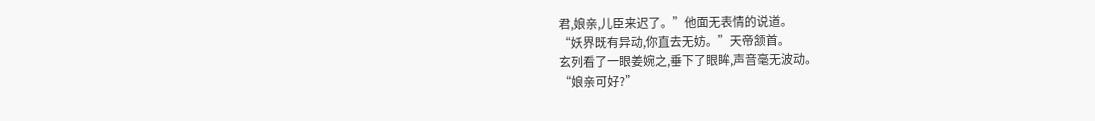君,娘亲,儿臣来迟了。”他面无表情的说道。
“妖界既有异动,你直去无妨。”天帝颔首。
玄列看了一眼姜婉之,垂下了眼眸,声音毫无波动。
“娘亲可好?”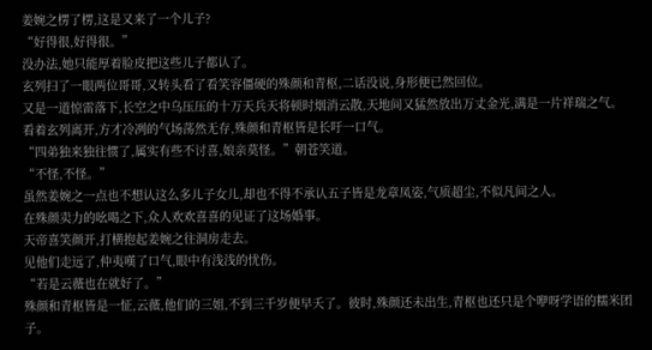姜婉之楞了楞,这是又来了一个儿子?
“好得很,好得很。”
没办法,她只能厚着脸皮把这些儿子都认了。
玄列扫了一眼两位哥哥,又转头看了看笑容僵硬的殊颜和青枢,二话没说,身形便已然回位。
又是一道惊雷落下,长空之中乌压压的十万天兵天将顿时烟消云散,天地间又猛然放出万丈金光,满是一片祥瑞之气。
看着玄列离开,方才冷冽的气场荡然无存,殊颜和青枢皆是长吁一口气。
“四弟独来独往惯了,属实有些不讨喜,娘亲莫怪。”朝苍笑道。
“不怪,不怪。”
虽然姜婉之一点也不想认这么多儿子女儿,却也不得不承认五子皆是龙章凤姿,气质超尘,不似凡间之人。
在殊颜卖力的吆喝之下,众人欢欢喜喜的见证了这场婚事。
天帝喜笑颜开,打横抱起姜婉之往洞房走去。
见他们走远了,仲夷嘆了口气,眼中有浅浅的忧伤。
“若是云薇也在就好了。”
殊颜和青枢皆是一怔,云薇,他们的三姐,不到三千岁便早夭了。彼时,殊颜还未出生,青枢也还只是个咿呀学语的糯米团子。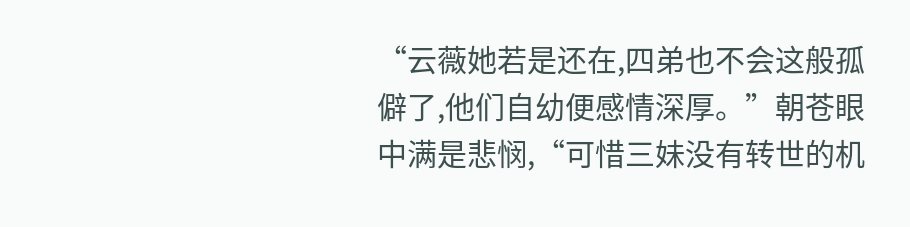“云薇她若是还在,四弟也不会这般孤僻了,他们自幼便感情深厚。”朝苍眼中满是悲悯,“可惜三妹没有转世的机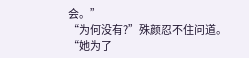会。”
“为何没有?”殊颜忍不住问道。
“她为了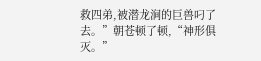救四弟,被潜龙涧的巨兽叼了去。”朝苍顿了顿,“神形俱灭。”